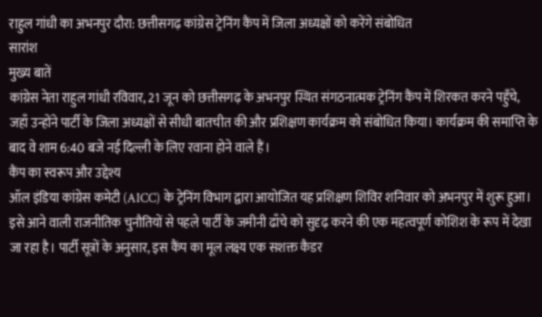राहुल गांधी का अभनपुर दौरा: छत्तीसगढ़ कांग्रेस ट्रेनिंग कैंप में जिला अध्यक्षों को करेंगे संबोधित
सारांश
मुख्य बातें
कांग्रेस नेता राहुल गांधी रविवार, 21 जून को छत्तीसगढ़ के अभनपुर स्थित संगठनात्मक ट्रेनिंग कैंप में शिरकत करने पहुँचे, जहाँ उन्होंने पार्टी के जिला अध्यक्षों से सीधी बातचीत की और प्रशिक्षण कार्यक्रम को संबोधित किया। कार्यक्रम की समाप्ति के बाद वे शाम 6:40 बजे नई दिल्ली के लिए रवाना होने वाले हैं।
कैंप का स्वरूप और उद्देश्य
ऑल इंडिया कांग्रेस कमेटी (AICC) के ट्रेनिंग विभाग द्वारा आयोजित यह प्रशिक्षण शिविर शनिवार को अभनपुर में शुरू हुआ। इसे आने वाली राजनीतिक चुनौतियों से पहले पार्टी के जमीनी ढाँचे को सुदृढ़ करने की एक महत्वपूर्ण कोशिश के रूप में देखा जा रहा है। पार्टी सूत्रों के अनुसार, इस कैंप का मूल लक्ष्य एक सशक्त कैडर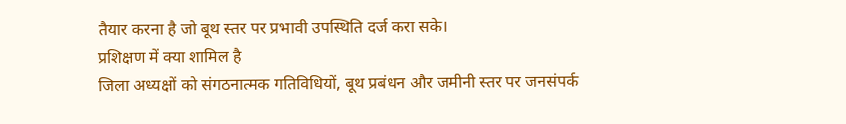तैयार करना है जो बूथ स्तर पर प्रभावी उपस्थिति दर्ज करा सके।
प्रशिक्षण में क्या शामिल है
जिला अध्यक्षों को संगठनात्मक गतिविधियों, बूथ प्रबंधन और जमीनी स्तर पर जनसंपर्क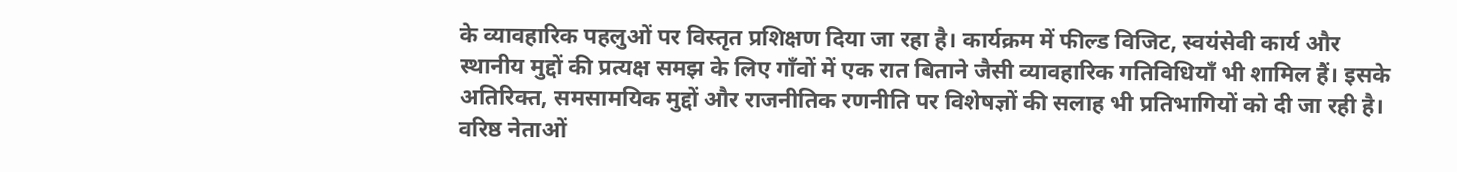के व्यावहारिक पहलुओं पर विस्तृत प्रशिक्षण दिया जा रहा है। कार्यक्रम में फील्ड विजिट, स्वयंसेवी कार्य और स्थानीय मुद्दों की प्रत्यक्ष समझ के लिए गाँवों में एक रात बिताने जैसी व्यावहारिक गतिविधियाँ भी शामिल हैं। इसके अतिरिक्त, समसामयिक मुद्दों और राजनीतिक रणनीति पर विशेषज्ञों की सलाह भी प्रतिभागियों को दी जा रही है।
वरिष्ठ नेताओं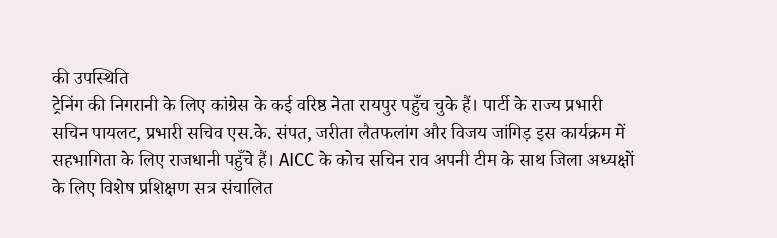की उपस्थिति
ट्रेनिंग की निगरानी के लिए कांग्रेस के कई वरिष्ठ नेता रायपुर पहुँच चुके हैं। पार्टी के राज्य प्रभारी सचिन पायलट, प्रभारी सचिव एस.के. संपत, जरीता लैतफलांग और विजय जांगिड़ इस कार्यक्रम में सहभागिता के लिए राजधानी पहुँचे हैं। AICC के कोच सचिन राव अपनी टीम के साथ जिला अध्यक्षों के लिए विशेष प्रशिक्षण सत्र संचालित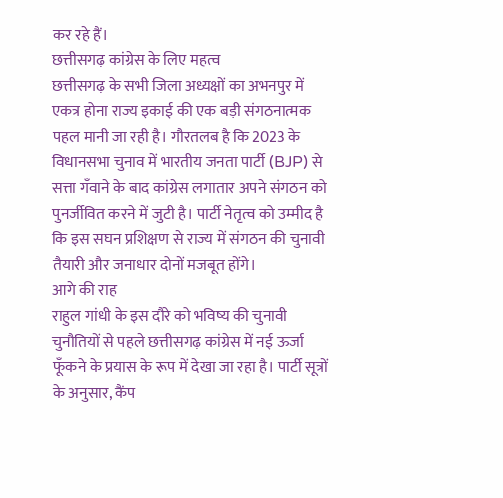कर रहे हैं।
छत्तीसगढ़ कांग्रेस के लिए महत्व
छत्तीसगढ़ के सभी जिला अध्यक्षों का अभनपुर में एकत्र होना राज्य इकाई की एक बड़ी संगठनात्मक पहल मानी जा रही है। गौरतलब है कि 2023 के विधानसभा चुनाव में भारतीय जनता पार्टी (BJP) से सत्ता गँवाने के बाद कांग्रेस लगातार अपने संगठन को पुनर्जीवित करने में जुटी है। पार्टी नेतृत्व को उम्मीद है कि इस सघन प्रशिक्षण से राज्य में संगठन की चुनावी तैयारी और जनाधार दोनों मजबूत होंगे।
आगे की राह
राहुल गांधी के इस दौरे को भविष्य की चुनावी चुनौतियों से पहले छत्तीसगढ़ कांग्रेस में नई ऊर्जा फूँकने के प्रयास के रूप में देखा जा रहा है। पार्टी सूत्रों के अनुसार, कैंप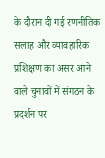के दौरान दी गई रणनीतिक सलाह और व्यावहारिक प्रशिक्षण का असर आने वाले चुनावों में संगठन के प्रदर्शन पर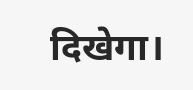दिखेगा।